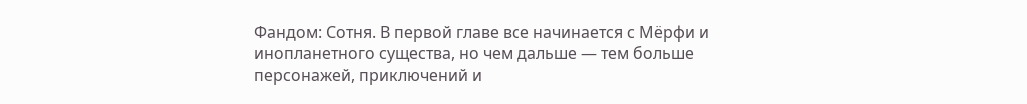Фандом: Сотня. В первой главе все начинается с Мёрфи и инопланетного существа, но чем дальше — тем больше персонажей, приключений и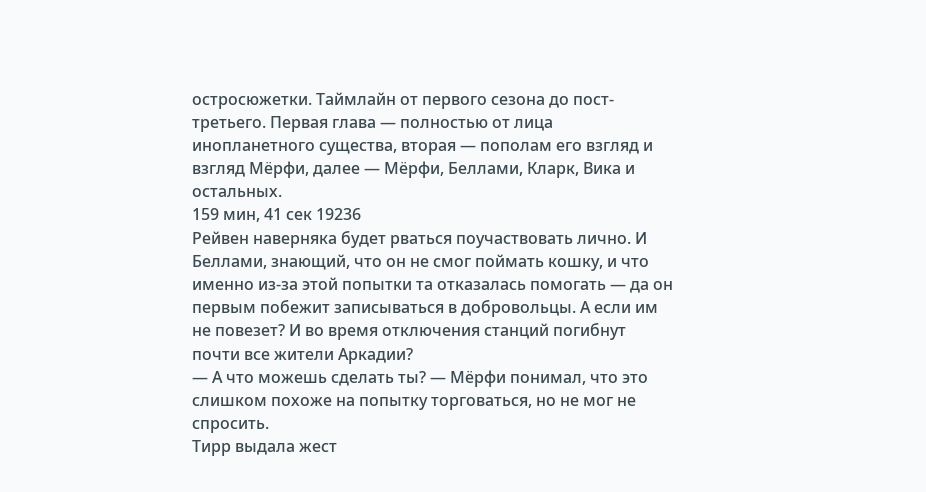остросюжетки. Таймлайн от первого сезона до пост-третьего. Первая глава — полностью от лица инопланетного существа, вторая — пополам его взгляд и взгляд Мёрфи, далее — Мёрфи, Беллами, Кларк, Вика и остальных.
159 мин, 41 сек 19236
Рейвен наверняка будет рваться поучаствовать лично. И Беллами, знающий, что он не смог поймать кошку, и что именно из-за этой попытки та отказалась помогать — да он первым побежит записываться в добровольцы. А если им не повезет? И во время отключения станций погибнут почти все жители Аркадии?
— А что можешь сделать ты? — Мёрфи понимал, что это слишком похоже на попытку торговаться, но не мог не спросить.
Тирр выдала жест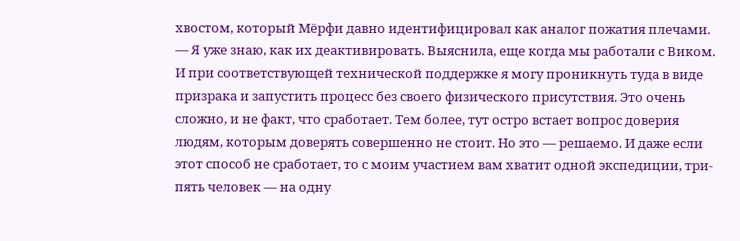хвостом, который Мёрфи давно идентифицировал как аналог пожатия плечами.
— Я уже знаю, как их деактивировать. Выяснила, еще когда мы работали с Виком. И при соответствующей технической поддержке я могу проникнуть туда в виде призрака и запустить процесс без своего физического присутствия. Это очень сложно, и не факт, что сработает. Тем более, тут остро встает вопрос доверия людям, которым доверять совершенно не стоит. Но это — решаемо. И даже если этот способ не сработает, то с моим участием вам хватит одной экспедиции, три-пять человек — на одну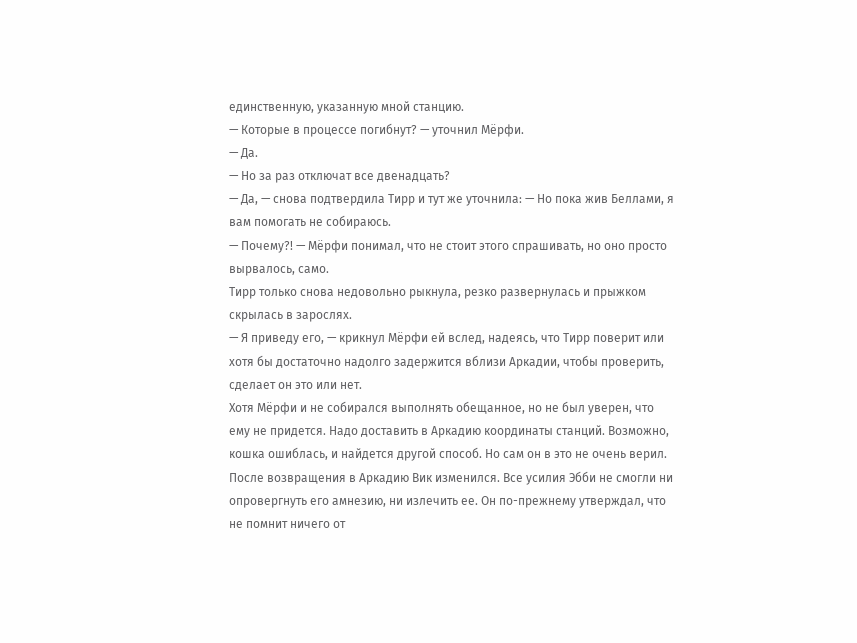единственную, указанную мной станцию.
— Которые в процессе погибнут? — уточнил Мёрфи.
— Да.
— Но за раз отключат все двенадцать?
— Да, — снова подтвердила Тирр и тут же уточнила: — Но пока жив Беллами, я вам помогать не собираюсь.
— Почему?! — Мёрфи понимал, что не стоит этого спрашивать, но оно просто вырвалось, само.
Тирр только снова недовольно рыкнула, резко развернулась и прыжком скрылась в зарослях.
— Я приведу его, — крикнул Мёрфи ей вслед, надеясь, что Тирр поверит или хотя бы достаточно надолго задержится вблизи Аркадии, чтобы проверить, сделает он это или нет.
Хотя Мёрфи и не собирался выполнять обещанное, но не был уверен, что ему не придется. Надо доставить в Аркадию координаты станций. Возможно, кошка ошиблась, и найдется другой способ. Но сам он в это не очень верил.
После возвращения в Аркадию Вик изменился. Все усилия Эбби не смогли ни опровергнуть его амнезию, ни излечить ее. Он по-прежнему утверждал, что не помнит ничего от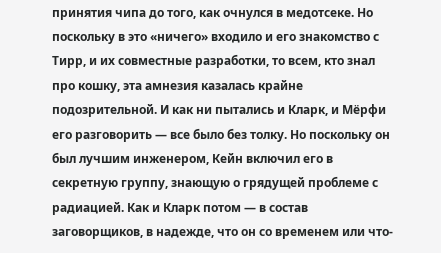принятия чипа до того, как очнулся в медотсеке. Но поскольку в это «ничего» входило и его знакомство с Тирр, и их совместные разработки, то всем, кто знал про кошку, эта амнезия казалась крайне подозрительной. И как ни пытались и Кларк, и Мёрфи его разговорить — все было без толку. Но поскольку он был лучшим инженером, Кейн включил его в секретную группу, знающую о грядущей проблеме с радиацией. Как и Кларк потом — в состав заговорщиков, в надежде, что он со временем или что-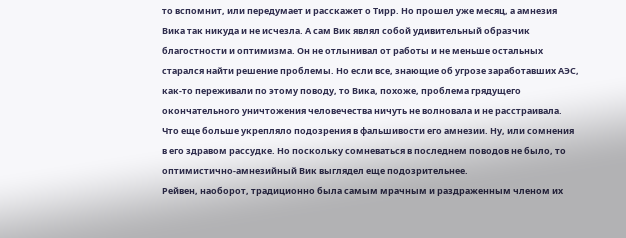то вспомнит, или передумает и расскажет о Тирр. Но прошел уже месяц, а амнезия Вика так никуда и не исчезла. А сам Вик являл собой удивительный образчик благостности и оптимизма. Он не отлынивал от работы и не меньше остальных старался найти решение проблемы. Но если все, знающие об угрозе заработавших АЭС, как-то переживали по этому поводу, то Вика, похоже, проблема грядущего окончательного уничтожения человечества ничуть не волновала и не расстраивала. Что еще больше укрепляло подозрения в фальшивости его амнезии. Ну, или сомнения в его здравом рассудке. Но поскольку сомневаться в последнем поводов не было, то оптимистично-амнезийный Вик выглядел еще подозрительнее.
Рейвен, наоборот, традиционно была самым мрачным и раздраженным членом их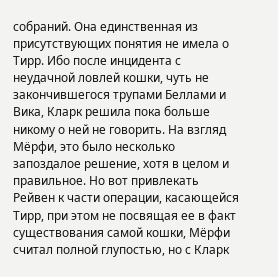собраний. Она единственная из присутствующих понятия не имела о Тирр. Ибо после инцидента с неудачной ловлей кошки, чуть не закончившегося трупами Беллами и Вика, Кларк решила пока больше никому о ней не говорить. На взгляд Мёрфи, это было несколько запоздалое решение, хотя в целом и правильное. Но вот привлекать Рейвен к части операции, касающейся Тирр, при этом не посвящая ее в факт существования самой кошки, Мёрфи считал полной глупостью, но с Кларк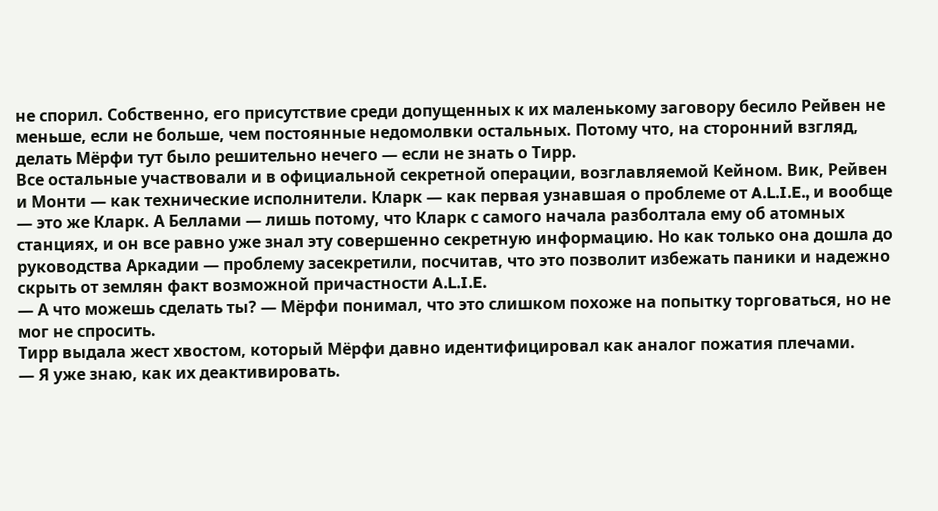не спорил. Собственно, его присутствие среди допущенных к их маленькому заговору бесило Рейвен не меньше, если не больше, чем постоянные недомолвки остальных. Потому что, на сторонний взгляд, делать Мёрфи тут было решительно нечего — если не знать о Тирр.
Все остальные участвовали и в официальной секретной операции, возглавляемой Кейном. Вик, Рейвен и Монти — как технические исполнители. Кларк — как первая узнавшая о проблеме от A.L.I.E., и вообще — это же Кларк. А Беллами — лишь потому, что Кларк с самого начала разболтала ему об атомных станциях, и он все равно уже знал эту совершенно секретную информацию. Но как только она дошла до руководства Аркадии — проблему засекретили, посчитав, что это позволит избежать паники и надежно скрыть от землян факт возможной причастности A.L.I.E.
— А что можешь сделать ты? — Мёрфи понимал, что это слишком похоже на попытку торговаться, но не мог не спросить.
Тирр выдала жест хвостом, который Мёрфи давно идентифицировал как аналог пожатия плечами.
— Я уже знаю, как их деактивировать.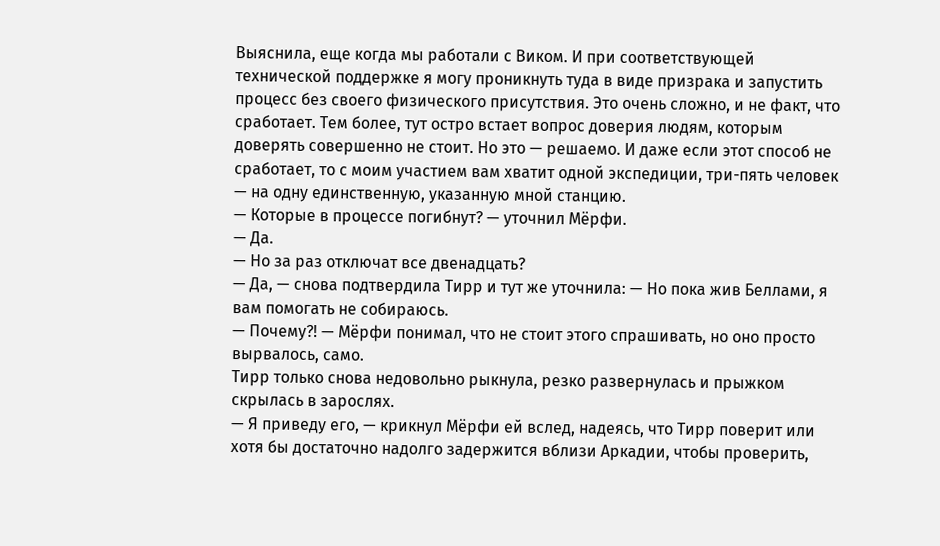Выяснила, еще когда мы работали с Виком. И при соответствующей технической поддержке я могу проникнуть туда в виде призрака и запустить процесс без своего физического присутствия. Это очень сложно, и не факт, что сработает. Тем более, тут остро встает вопрос доверия людям, которым доверять совершенно не стоит. Но это — решаемо. И даже если этот способ не сработает, то с моим участием вам хватит одной экспедиции, три-пять человек — на одну единственную, указанную мной станцию.
— Которые в процессе погибнут? — уточнил Мёрфи.
— Да.
— Но за раз отключат все двенадцать?
— Да, — снова подтвердила Тирр и тут же уточнила: — Но пока жив Беллами, я вам помогать не собираюсь.
— Почему?! — Мёрфи понимал, что не стоит этого спрашивать, но оно просто вырвалось, само.
Тирр только снова недовольно рыкнула, резко развернулась и прыжком скрылась в зарослях.
— Я приведу его, — крикнул Мёрфи ей вслед, надеясь, что Тирр поверит или хотя бы достаточно надолго задержится вблизи Аркадии, чтобы проверить,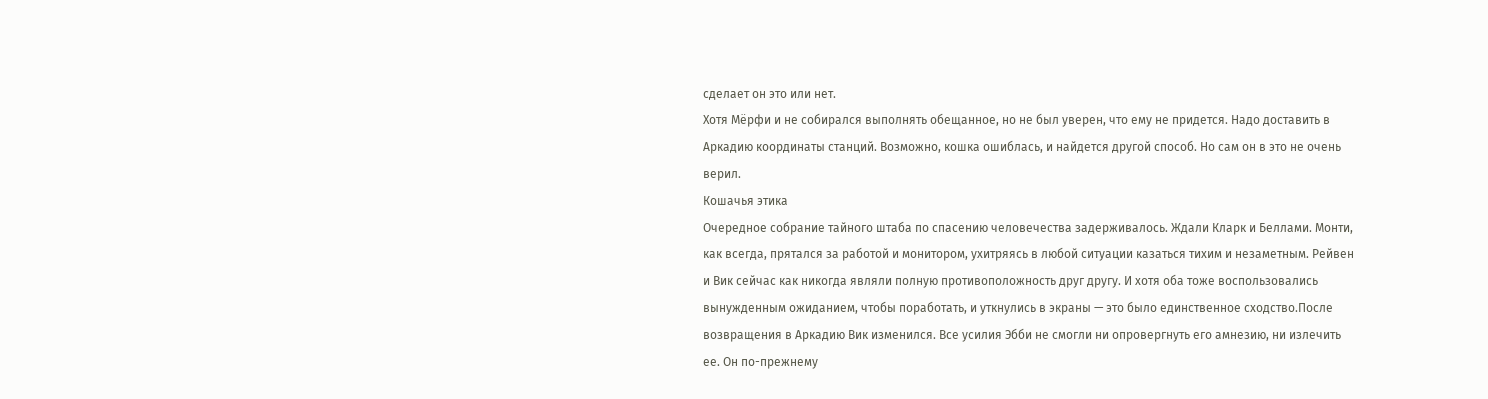сделает он это или нет.
Хотя Мёрфи и не собирался выполнять обещанное, но не был уверен, что ему не придется. Надо доставить в Аркадию координаты станций. Возможно, кошка ошиблась, и найдется другой способ. Но сам он в это не очень верил.
Кошачья этика
Очередное собрание тайного штаба по спасению человечества задерживалось. Ждали Кларк и Беллами. Монти, как всегда, прятался за работой и монитором, ухитряясь в любой ситуации казаться тихим и незаметным. Рейвен и Вик сейчас как никогда являли полную противоположность друг другу. И хотя оба тоже воспользовались вынужденным ожиданием, чтобы поработать, и уткнулись в экраны — это было единственное сходство.После возвращения в Аркадию Вик изменился. Все усилия Эбби не смогли ни опровергнуть его амнезию, ни излечить ее. Он по-прежнему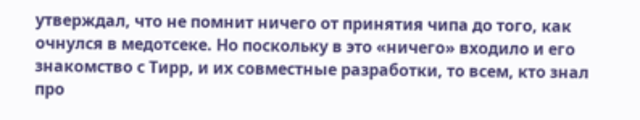утверждал, что не помнит ничего от принятия чипа до того, как очнулся в медотсеке. Но поскольку в это «ничего» входило и его знакомство с Тирр, и их совместные разработки, то всем, кто знал про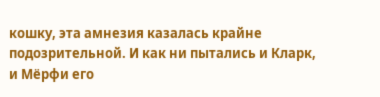кошку, эта амнезия казалась крайне подозрительной. И как ни пытались и Кларк, и Мёрфи его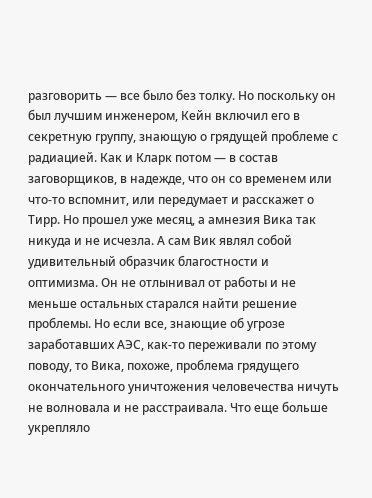разговорить — все было без толку. Но поскольку он был лучшим инженером, Кейн включил его в секретную группу, знающую о грядущей проблеме с радиацией. Как и Кларк потом — в состав заговорщиков, в надежде, что он со временем или что-то вспомнит, или передумает и расскажет о Тирр. Но прошел уже месяц, а амнезия Вика так никуда и не исчезла. А сам Вик являл собой удивительный образчик благостности и оптимизма. Он не отлынивал от работы и не меньше остальных старался найти решение проблемы. Но если все, знающие об угрозе заработавших АЭС, как-то переживали по этому поводу, то Вика, похоже, проблема грядущего окончательного уничтожения человечества ничуть не волновала и не расстраивала. Что еще больше укрепляло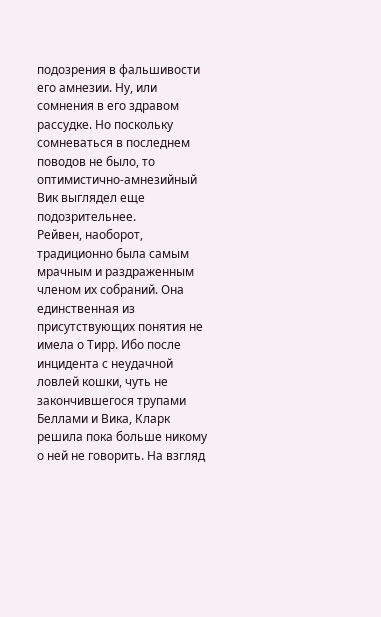подозрения в фальшивости его амнезии. Ну, или сомнения в его здравом рассудке. Но поскольку сомневаться в последнем поводов не было, то оптимистично-амнезийный Вик выглядел еще подозрительнее.
Рейвен, наоборот, традиционно была самым мрачным и раздраженным членом их собраний. Она единственная из присутствующих понятия не имела о Тирр. Ибо после инцидента с неудачной ловлей кошки, чуть не закончившегося трупами Беллами и Вика, Кларк решила пока больше никому о ней не говорить. На взгляд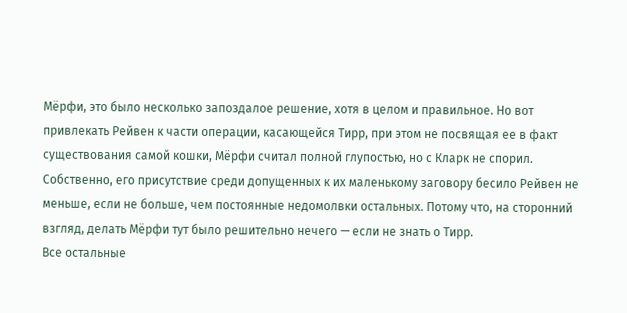Мёрфи, это было несколько запоздалое решение, хотя в целом и правильное. Но вот привлекать Рейвен к части операции, касающейся Тирр, при этом не посвящая ее в факт существования самой кошки, Мёрфи считал полной глупостью, но с Кларк не спорил. Собственно, его присутствие среди допущенных к их маленькому заговору бесило Рейвен не меньше, если не больше, чем постоянные недомолвки остальных. Потому что, на сторонний взгляд, делать Мёрфи тут было решительно нечего — если не знать о Тирр.
Все остальные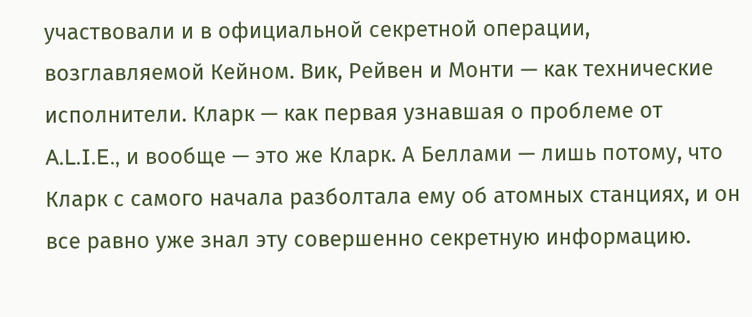участвовали и в официальной секретной операции, возглавляемой Кейном. Вик, Рейвен и Монти — как технические исполнители. Кларк — как первая узнавшая о проблеме от A.L.I.E., и вообще — это же Кларк. А Беллами — лишь потому, что Кларк с самого начала разболтала ему об атомных станциях, и он все равно уже знал эту совершенно секретную информацию.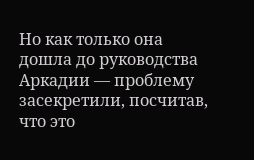Но как только она дошла до руководства Аркадии — проблему засекретили, посчитав, что это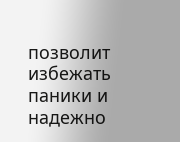позволит избежать паники и надежно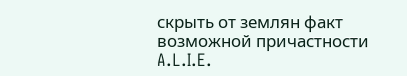скрыть от землян факт возможной причастности A.L.I.E.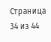Страница 34 из 44